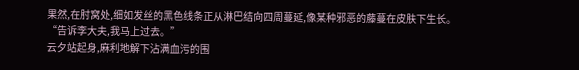果然,在肘窝处,细如发丝的黑色线条正从淋巴结向四周蔓延,像某种邪恶的藤蔓在皮肤下生长。
“告诉李大夫,我马上过去。”
云夕站起身,麻利地解下沾满血污的围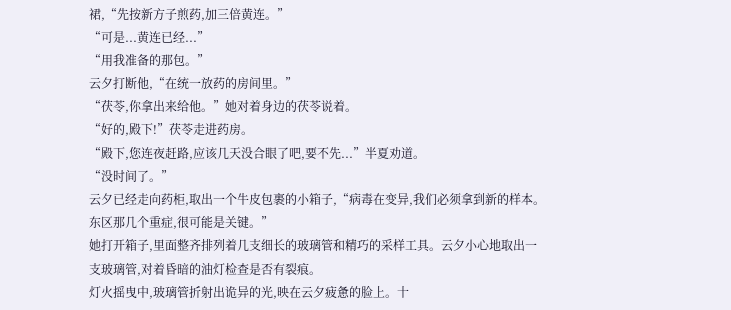裙,“先按新方子煎药,加三倍黄连。”
“可是...黄连已经...”
“用我准备的那包。”
云夕打断他,“在统一放药的房间里。”
“茯苓,你拿出来给他。”她对着身边的茯苓说着。
“好的,殿下!”茯苓走进药房。
“殿下,您连夜赶路,应该几天没合眼了吧,要不先...”半夏劝道。
“没时间了。”
云夕已经走向药柜,取出一个牛皮包裹的小箱子,“病毒在变异,我们必须拿到新的样本。东区那几个重症,很可能是关键。”
她打开箱子,里面整齐排列着几支细长的玻璃管和精巧的采样工具。云夕小心地取出一支玻璃管,对着昏暗的油灯检查是否有裂痕。
灯火摇曳中,玻璃管折射出诡异的光,映在云夕疲惫的脸上。十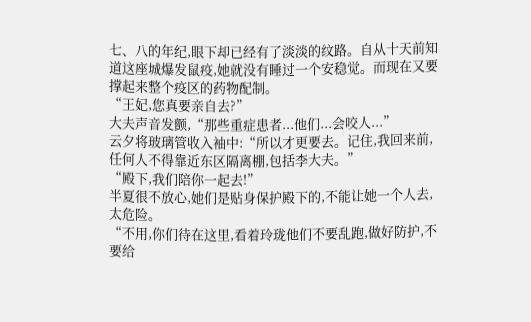七、八的年纪,眼下却已经有了淡淡的纹路。自从十天前知道这座城爆发鼠疫,她就没有睡过一个安稳觉。而现在又要撑起来整个疫区的药物配制。
“王妃,您真要亲自去?”
大夫声音发颤,“那些重症患者...他们...会咬人...”
云夕将玻璃管收入袖中:“所以才更要去。记住,我回来前,任何人不得靠近东区隔离棚,包括李大夫。”
“殿下,我们陪你一起去!”
半夏很不放心,她们是贴身保护殿下的,不能让她一个人去,太危险。
“不用,你们待在这里,看着玲珑他们不要乱跑,做好防护,不要给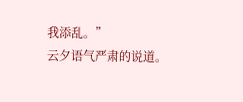我添乱。”
云夕语气严肃的说道。